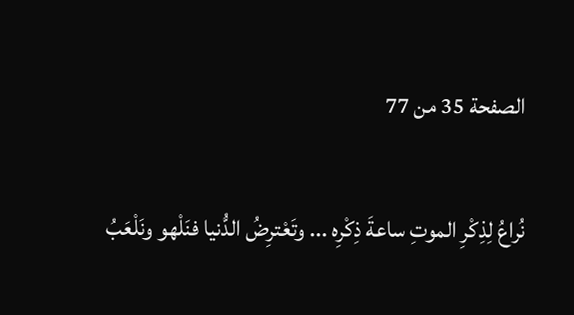الصفحة 35 من 77

نُراعُ لِذِكْرِ الموتِ ساعةَ ذِكْرِه ... وتَعْترِضُ الدُّنيا فنَلْهو ونَلْعَبُ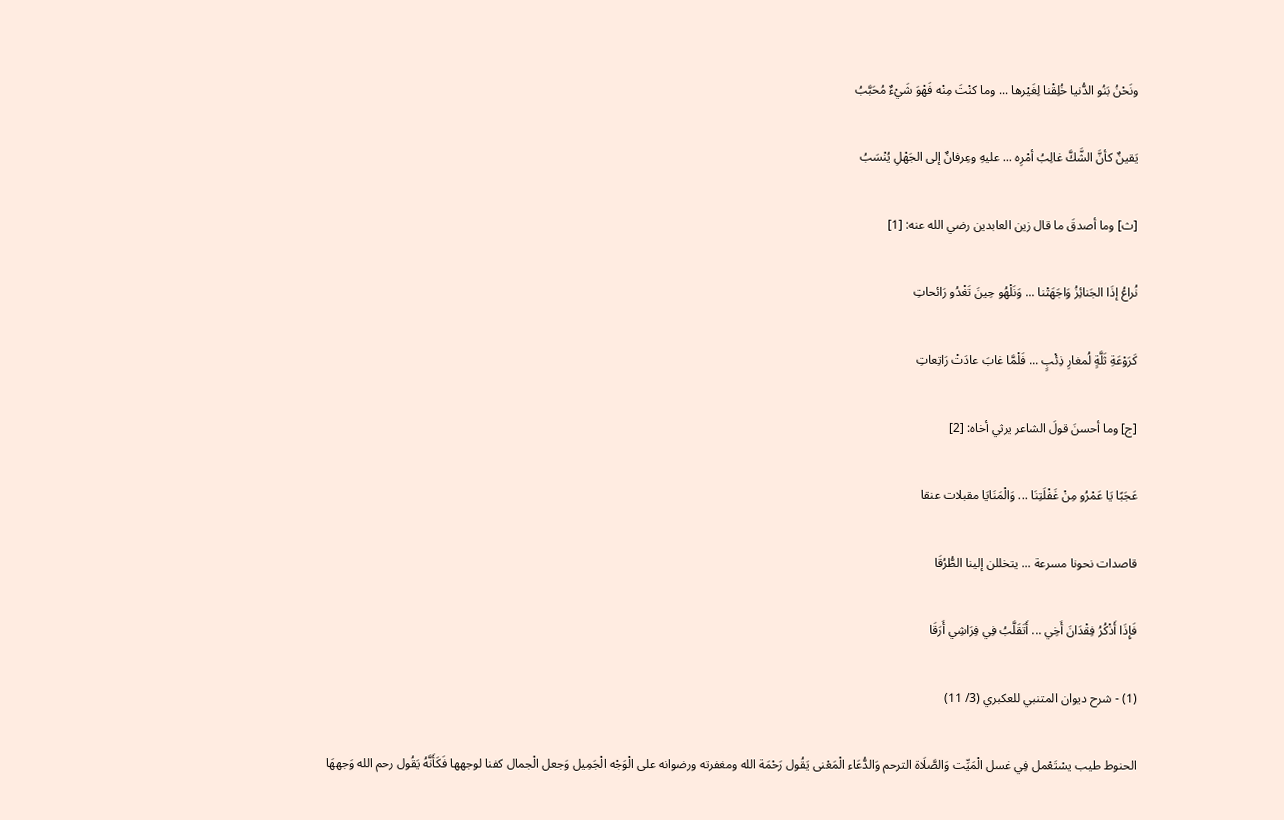ونَحْنُ بَنُو الدُّنيا خُلِقْنا لِغَيْرها ... وما كنْتَ مِنْه فَهْوَ شَيْءٌ مُحَبَّبُ

يَقينٌ كأنَّ الشَّكَّ غالِبُ أمْرِه ... عليهِ وعِرفانٌ إلى الجَهْلِ يُنْسَبُ

[ث] وما أصدقَ ما قال زين العابدين رضي الله عنه: [1]

نُراعُ إذَا الجَنائِزُ وَاجَهَتْنا ... وَنَلْهُو حِينَ تَغْدُو رَائحاتِ

كَرَوْعَةِ ثَلَّةٍ لُمغارِ ذِئْبٍ ... فَلْمَّا غابَ عادَتْ رَاتِعاتِ

[ج] وما أحسنَ قولَ الشاعر يرثي أخاه: [2]

عَجَبًا يَا عَمْرُو مِنْ غَفْلَتِنَا ... وَالْمَنَايَا مقبلات عنقا

قاصدات نحونا مسرعة ... يتخللن إلينا الطُّرُقَا

فَإِذَا أَذْكُرُ فِقْدَانَ أَخِي ... أَتَقَلَّبُ فِي فِرَاشِي أَرَقَا

(1) - شرح ديوان المتنبي للعكبري (3/ 11)

الحنوط طيب يسْتَعْمل فِي غسل الْمَيِّت وَالصَّلَاة الترحم وَالدُّعَاء الْمَعْنى يَقُول رَحْمَة الله ومغفرته ورضوانه على الْوَجْه الْجَمِيل وَجعل الْجمال كفنا لوجهها فَكَأَنَّهُ يَقُول رحم الله وَجههَا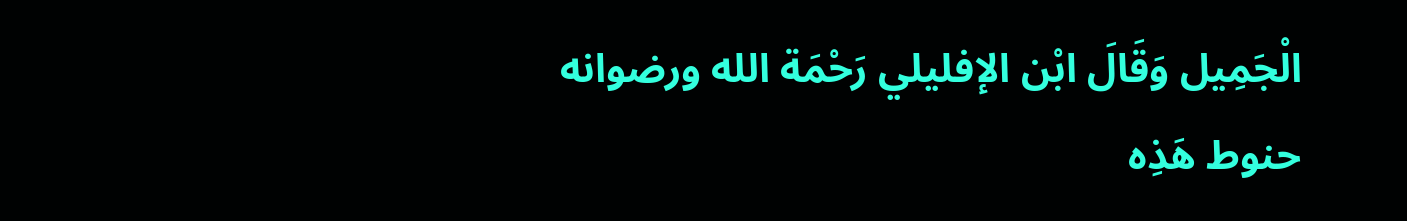الْجَمِيل وَقَالَ ابْن الإفليلي رَحْمَة الله ورضوانه حنوط هَذِه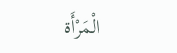الْمَرْأَة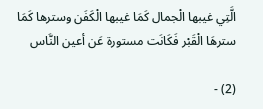الَّتِي غيبها الْجمال كَمَا غيبها الْكَفَن وسترها كَمَا سترهَا الْقَبْر فَكَانَت مستورة عَن أعين النَّاس

(2) -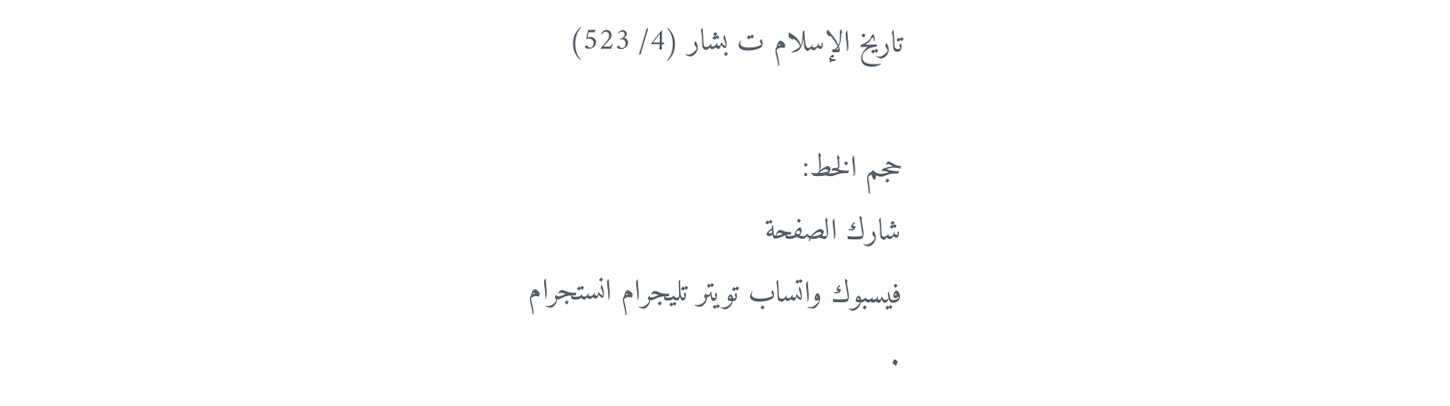تاريخ الإسلام ت بشار (4/ 523)

حجم الخط:
شارك الصفحة
فيسبوك واتساب تويتر تليجرام انستجرام
.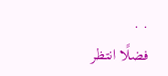. .
فضلًا انتظر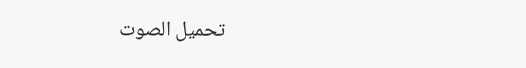تحميل الصوت